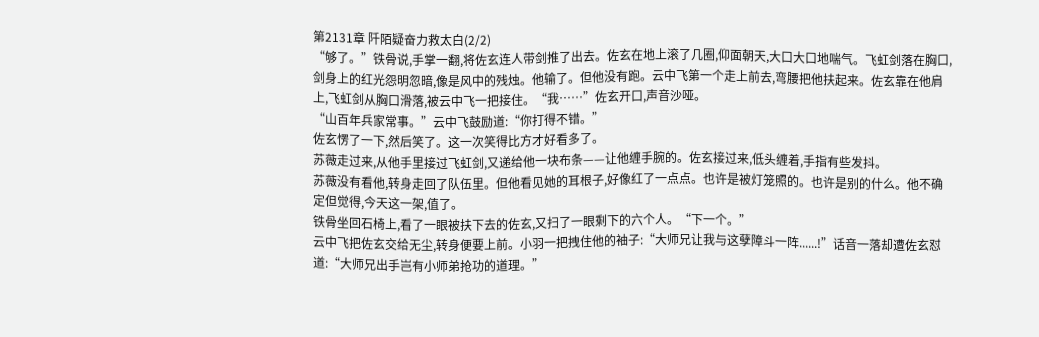第2131章 阡陌疑奋力救太白(2/2)
“够了。”铁骨说,手掌一翻,将佐玄连人带剑推了出去。佐玄在地上滚了几圈,仰面朝天,大口大口地喘气。飞虹剑落在胸口,剑身上的红光怨明忽暗,像是风中的残烛。他输了。但他没有跑。云中飞第一个走上前去,弯腰把他扶起来。佐玄靠在他肩上,飞虹剑从胸口滑落,被云中飞一把接住。“我……”佐玄开口,声音沙哑。
“山百年兵家常事。”云中飞鼓励道:“你打得不错。”
佐玄愣了一下,然后笑了。这一次笑得比方才好看多了。
苏薇走过来,从他手里接过飞虹剑,又递给他一块布条——让他缠手腕的。佐玄接过来,低头缠着,手指有些发抖。
苏薇没有看他,转身走回了队伍里。但他看见她的耳根子,好像红了一点点。也许是被灯笼照的。也许是别的什么。他不确定但觉得,今天这一架,值了。
铁骨坐回石椅上,看了一眼被扶下去的佐玄,又扫了一眼剩下的六个人。“下一个。”
云中飞把佐玄交给无尘,转身便要上前。小羽一把拽住他的袖子:“大师兄让我与这孽障斗一阵......!”话音一落却遭佐玄怼道:“大师兄出手岂有小师弟抢功的道理。”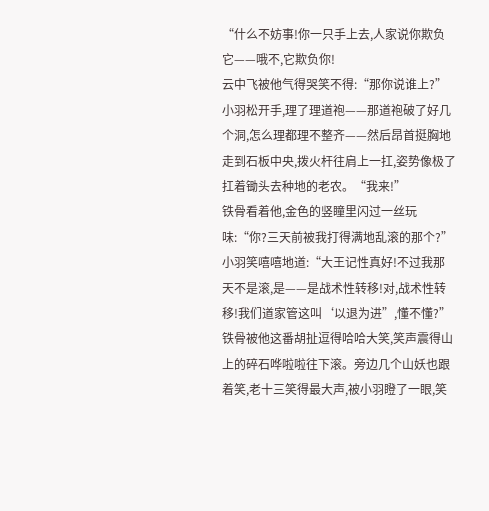“什么不妨事!你一只手上去,人家说你欺负它——哦不,它欺负你!
云中飞被他气得哭笑不得:“那你说谁上?”小羽松开手,理了理道袍——那道袍破了好几个洞,怎么理都理不整齐——然后昂首挺胸地走到石板中央,拨火杆往肩上一扛,姿势像极了扛着锄头去种地的老农。“我来!”
铁骨看着他,金色的竖瞳里闪过一丝玩味:“你?三天前被我打得满地乱滚的那个?”小羽笑嘻嘻地道:“大王记性真好!不过我那天不是滚,是——是战术性转移!对,战术性转移!我们道家管这叫‘以退为进”,懂不懂?”铁骨被他这番胡扯逗得哈哈大笑,笑声震得山上的碎石哗啦啦往下滚。旁边几个山妖也跟着笑,老十三笑得最大声,被小羽瞪了一眼,笑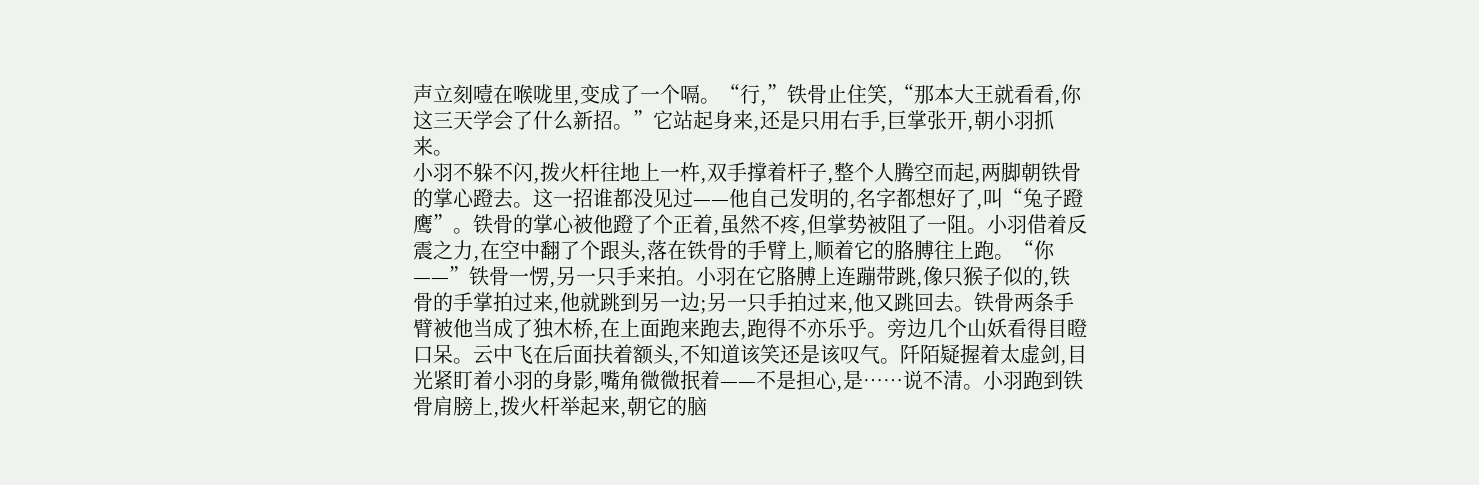声立刻噎在喉咙里,变成了一个嗝。“行,”铁骨止住笑,“那本大王就看看,你这三天学会了什么新招。”它站起身来,还是只用右手,巨掌张开,朝小羽抓来。
小羽不躲不闪,拨火杆往地上一杵,双手撑着杆子,整个人腾空而起,两脚朝铁骨的掌心蹬去。这一招谁都没见过——他自己发明的,名字都想好了,叫“兔子蹬鹰”。铁骨的掌心被他蹬了个正着,虽然不疼,但掌势被阻了一阻。小羽借着反震之力,在空中翻了个跟头,落在铁骨的手臂上,顺着它的胳膊往上跑。“你——”铁骨一愣,另一只手来拍。小羽在它胳膊上连蹦带跳,像只猴子似的,铁骨的手掌拍过来,他就跳到另一边;另一只手拍过来,他又跳回去。铁骨两条手臂被他当成了独木桥,在上面跑来跑去,跑得不亦乐乎。旁边几个山妖看得目瞪口呆。云中飞在后面扶着额头,不知道该笑还是该叹气。阡陌疑握着太虚剑,目光紧盯着小羽的身影,嘴角微微抿着——不是担心,是……说不清。小羽跑到铁骨肩膀上,拨火杆举起来,朝它的脑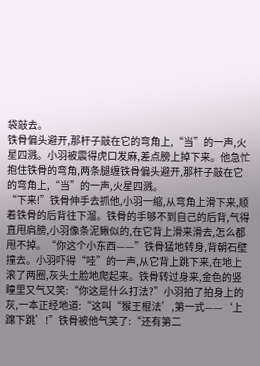袋敲去。
铁骨偏头避开,那杆子敲在它的弯角上,“当”的一声,火星四溅。小羽被震得虎口发麻,差点膀上掉下来。他急忙抱住铁骨的弯角,两条腿缠铁骨偏头避开,那杆子敲在它的弯角上,“当”的一声,火星四溅。
“下来!”铁骨伸手去抓他,小羽一缩,从弯角上滑下来,顺着铁骨的后背往下溜。铁骨的手够不到自己的后背,气得直甩肩膀,小羽像条泥鳅似的,在它背上滑来滑去,怎么都甩不掉。“你这个小东西——”铁骨猛地转身,背朝石壁撞去。小羽吓得“哇”的一声,从它背上跳下来,在地上滚了两圈,灰头土脸地爬起来。铁骨转过身来,金色的竖瞳里又气又笑:“你这是什么打法?”小羽拍了拍身上的灰,一本正经地道:“这叫“猴王棍法’,第一式——‘上蹿下跳’!”铁骨被他气笑了:“还有第二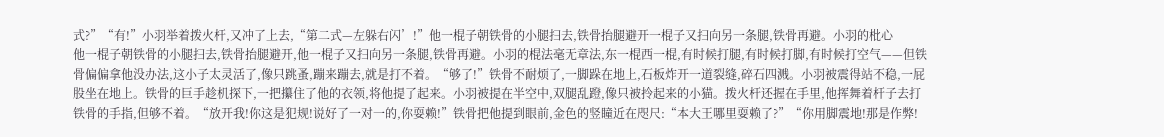式?”“有!”小羽举着拨火杆,又冲了上去,“第二式—左躲右闪’!”他一棍子朝铁骨的小腿扫去,铁骨抬腿避开一棍子又扫向另一条腿,铁骨再避。小羽的枇心
他一棍子朝铁骨的小腿扫去,铁骨抬腿避开,他一棍子又扫向另一条腿,铁骨再避。小羽的棍法毫无章法,东一棍西一棍,有时候打腿,有时候打脚,有时候打空气——但铁骨偏偏拿他没办法,这小子太灵活了,像只跳蚤,蹦来蹦去,就是打不着。“够了!”铁骨不耐烦了,一脚跺在地上,石板炸开一道裂缝,碎石四溅。小羽被震得站不稳,一屁股坐在地上。铁骨的巨手趁机探下,一把攥住了他的衣领,将他提了起来。小羽被提在半空中,双腿乱蹬,像只被拎起来的小猫。拨火杆还握在手里,他挥舞着杆子去打铁骨的手指,但够不着。“放开我!你这是犯规!说好了一对一的,你耍赖!”铁骨把他提到眼前,金色的竖瞳近在咫尺:“本大王哪里耍赖了?”“你用脚震地!那是作弊!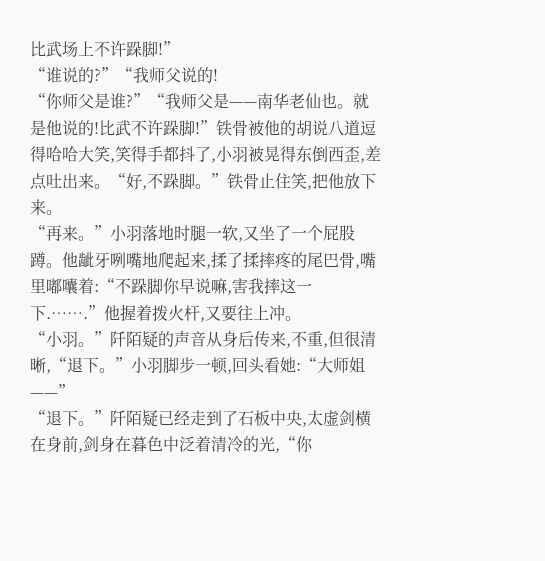比武场上不许跺脚!”
“谁说的?”“我师父说的!
“你师父是谁?”“我师父是——南华老仙也。就是他说的!比武不许跺脚!”铁骨被他的胡说八道逗得哈哈大笑,笑得手都抖了,小羽被晃得东倒西歪,差点吐出来。“好,不跺脚。”铁骨止住笑,把他放下来。
“再来。”小羽落地时腿一软,又坐了一个屁股蹲。他龇牙咧嘴地爬起来,揉了揉摔疼的尾巴骨,嘴里嘟囔着:“不跺脚你早说嘛,害我摔这一下.…….”他握着拨火杆,又要往上冲。
“小羽。”阡陌疑的声音从身后传来,不重,但很清晰,“退下。”小羽脚步一顿,回头看她:“大师姐——”
“退下。”阡陌疑已经走到了石板中央,太虚剑横在身前,剑身在暮色中泛着清冷的光,“你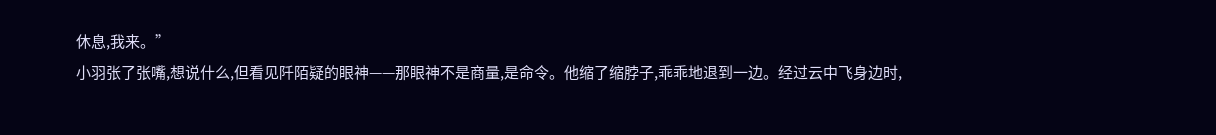休息,我来。”
小羽张了张嘴,想说什么,但看见阡陌疑的眼神——那眼神不是商量,是命令。他缩了缩脖子,乖乖地退到一边。经过云中飞身边时,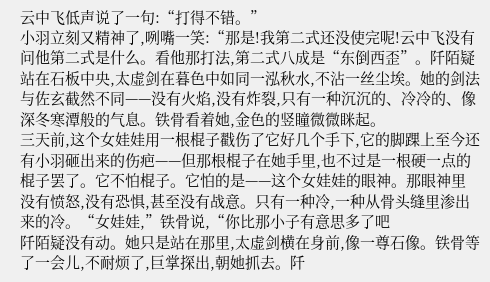云中飞低声说了一句:“打得不错。”
小羽立刻又精神了,咧嘴一笑:“那是!我第二式还没使完呢!云中飞没有问他第二式是什么。看他那打法,第二式八成是“东倒西歪”。阡陌疑站在石板中央,太虚剑在暮色中如同一泓秋水,不沾一丝尘埃。她的剑法与佐玄截然不同——没有火焰,没有炸裂,只有一种沉沉的、冷冷的、像深冬寒潭般的气息。铁骨看着她,金色的竖瞳微微眯起。
三天前,这个女娃娃用一根棍子戳伤了它好几个手下,它的脚踝上至今还有小羽砸出来的伤疤——但那根棍子在她手里,也不过是一根硬一点的棍子罢了。它不怕棍子。它怕的是——这个女娃娃的眼神。那眼神里没有愤怒,没有恐惧,甚至没有战意。只有一种冷,一种从骨头缝里渗出来的冷。“女娃娃,”铁骨说,“你比那小子有意思多了吧
阡陌疑没有动。她只是站在那里,太虚剑横在身前,像一尊石像。铁骨等了一会儿,不耐烦了,巨掌探出,朝她抓去。阡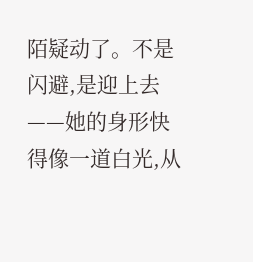陌疑动了。不是闪避,是迎上去——她的身形快得像一道白光,从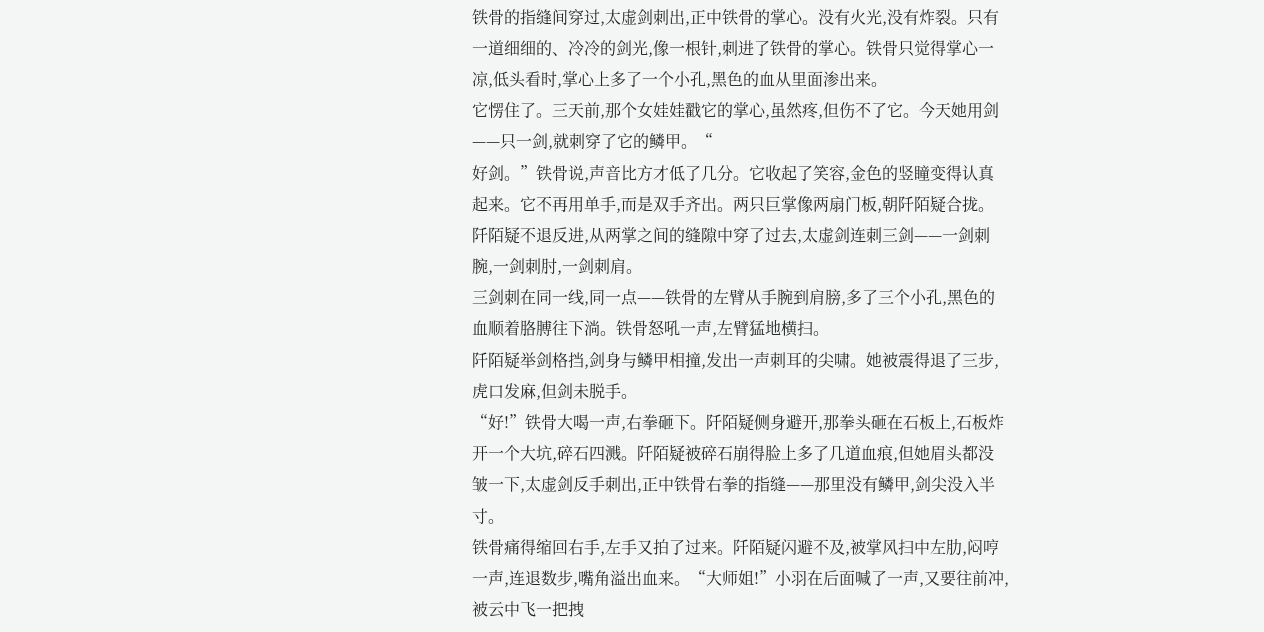铁骨的指缝间穿过,太虚剑刺出,正中铁骨的掌心。没有火光,没有炸裂。只有一道细细的、冷冷的剑光,像一根针,刺进了铁骨的掌心。铁骨只觉得掌心一凉,低头看时,掌心上多了一个小孔,黑色的血从里面渗出来。
它愣住了。三天前,那个女娃娃戳它的掌心,虽然疼,但伤不了它。今天她用剑——只一剑,就刺穿了它的鳞甲。“
好剑。”铁骨说,声音比方才低了几分。它收起了笑容,金色的竖瞳变得认真起来。它不再用单手,而是双手齐出。两只巨掌像两扇门板,朝阡陌疑合拢。阡陌疑不退反进,从两掌之间的缝隙中穿了过去,太虚剑连刺三剑——一剑刺腕,一剑刺肘,一剑刺肩。
三剑刺在同一线,同一点——铁骨的左臂从手腕到肩膀,多了三个小孔,黑色的血顺着胳膊往下淌。铁骨怒吼一声,左臂猛地横扫。
阡陌疑举剑格挡,剑身与鳞甲相撞,发出一声刺耳的尖啸。她被震得退了三步,虎口发麻,但剑未脱手。
“好!”铁骨大喝一声,右拳砸下。阡陌疑侧身避开,那拳头砸在石板上,石板炸开一个大坑,碎石四溅。阡陌疑被碎石崩得脸上多了几道血痕,但她眉头都没皱一下,太虚剑反手刺出,正中铁骨右拳的指缝——那里没有鳞甲,剑尖没入半寸。
铁骨痛得缩回右手,左手又拍了过来。阡陌疑闪避不及,被掌风扫中左肋,闷哼一声,连退数步,嘴角溢出血来。“大师姐!”小羽在后面喊了一声,又要往前冲,被云中飞一把拽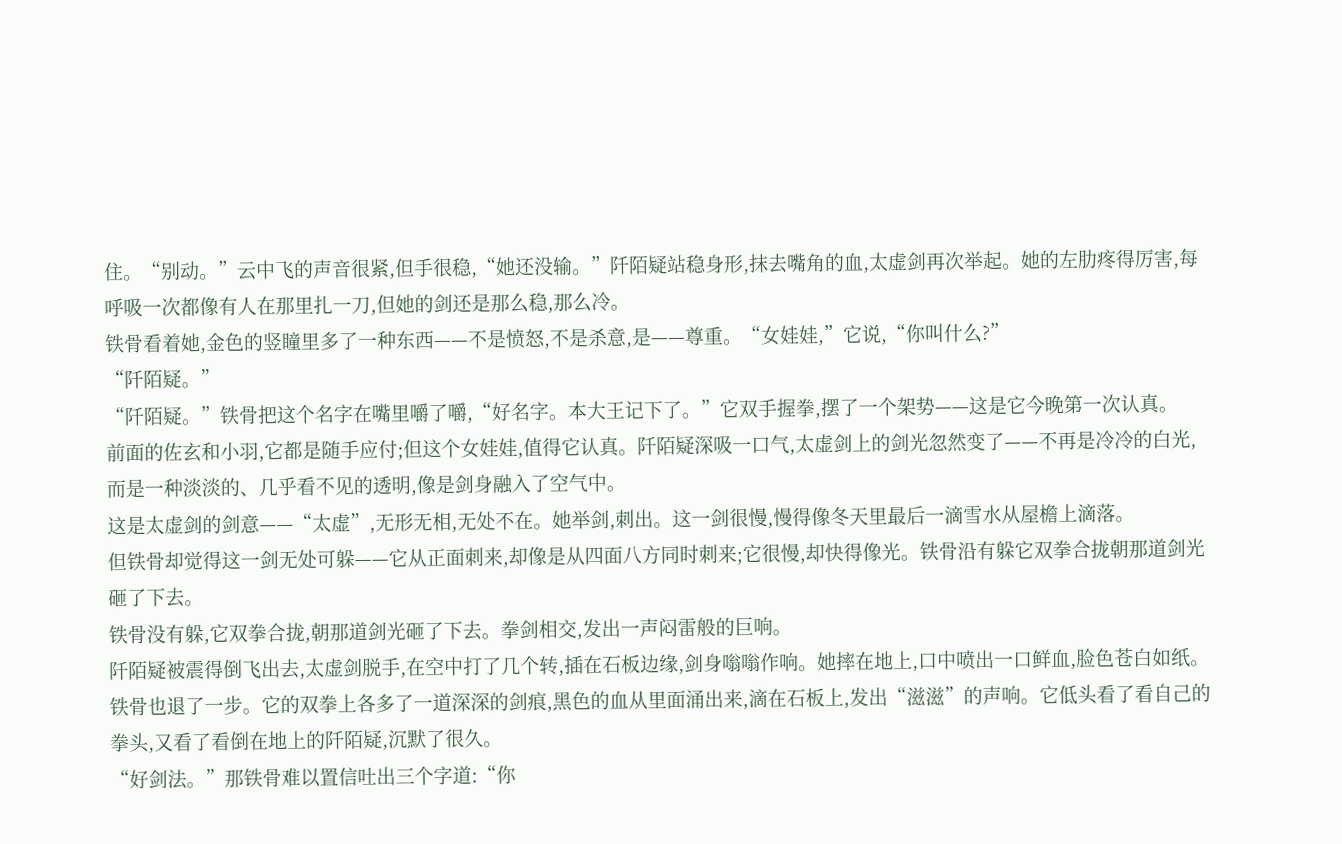住。“别动。”云中飞的声音很紧,但手很稳,“她还没输。”阡陌疑站稳身形,抹去嘴角的血,太虚剑再次举起。她的左肋疼得厉害,每呼吸一次都像有人在那里扎一刀,但她的剑还是那么稳,那么冷。
铁骨看着她,金色的竖瞳里多了一种东西——不是愤怒,不是杀意,是——尊重。“女娃娃,”它说,“你叫什么?”
“阡陌疑。”
“阡陌疑。”铁骨把这个名字在嘴里嚼了嚼,“好名字。本大王记下了。”它双手握拳,摆了一个架势——这是它今晚第一次认真。
前面的佐玄和小羽,它都是随手应付;但这个女娃娃,值得它认真。阡陌疑深吸一口气,太虚剑上的剑光忽然变了——不再是冷冷的白光,而是一种淡淡的、几乎看不见的透明,像是剑身融入了空气中。
这是太虚剑的剑意——“太虚”,无形无相,无处不在。她举剑,刺出。这一剑很慢,慢得像冬天里最后一滴雪水从屋檐上滴落。
但铁骨却觉得这一剑无处可躲——它从正面刺来,却像是从四面八方同时刺来;它很慢,却快得像光。铁骨沿有躲它双拳合拢朝那道剑光砸了下去。
铁骨没有躲,它双拳合拢,朝那道剑光砸了下去。拳剑相交,发出一声闷雷般的巨响。
阡陌疑被震得倒飞出去,太虚剑脱手,在空中打了几个转,插在石板边缘,剑身嗡嗡作响。她摔在地上,口中喷出一口鲜血,脸色苍白如纸。铁骨也退了一步。它的双拳上各多了一道深深的剑痕,黑色的血从里面涌出来,滴在石板上,发出“滋滋”的声响。它低头看了看自己的拳头,又看了看倒在地上的阡陌疑,沉默了很久。
“好剑法。”那铁骨难以置信吐出三个字道:“你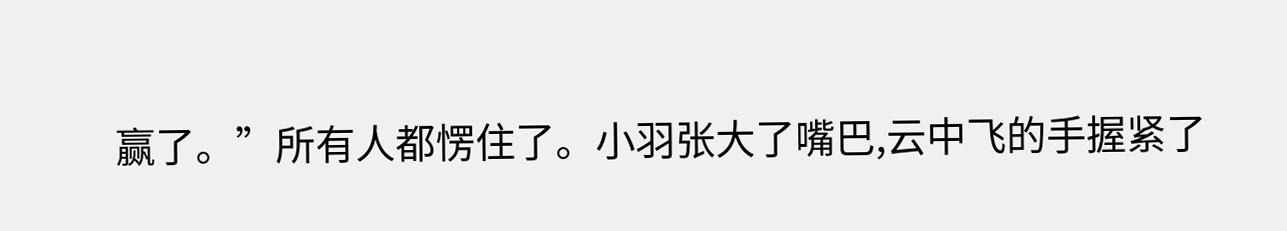赢了。”所有人都愣住了。小羽张大了嘴巴,云中飞的手握紧了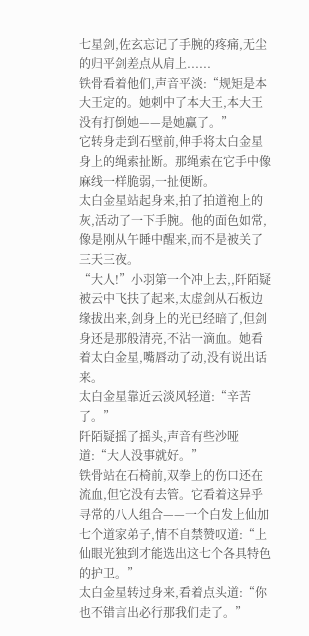七星剑,佐玄忘记了手腕的疼痛,无尘的归平剑差点从肩上......
铁骨看着他们,声音平淡:“规矩是本大王定的。她刺中了本大王,本大王没有打倒她——是她赢了。”
它转身走到石壁前,伸手将太白金星身上的绳索扯断。那绳索在它手中像麻线一样脆弱,一扯便断。
太白金星站起身来,拍了拍道袍上的灰,活动了一下手腕。他的面色如常,像是刚从午睡中醒来,而不是被关了三天三夜。
“大人!”小羽第一个冲上去,,阡陌疑被云中飞扶了起来,太虚剑从石板边缘拔出来,剑身上的光已经暗了,但剑身还是那般清亮,不沾一滴血。她看着太白金星,嘴唇动了动,没有说出话来。
太白金星靠近云淡风轻道:“辛苦了。”
阡陌疑摇了摇头,声音有些沙哑道:“大人没事就好。”
铁骨站在石椅前,双拳上的伤口还在流血,但它没有去管。它看着这异乎寻常的八人组合——一个白发上仙加七个道家弟子,情不自禁赞叹道:“上仙眼光独到才能选出这七个各具特色的护卫。”
太白金星转过身来,看着点头道:“你也不错言出必行那我们走了。”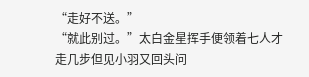“走好不送。”
“就此别过。”太白金星挥手便领着七人才走几步但见小羽又回头问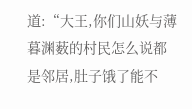道:“大王,你们山妖与薄暮渊薮的村民怎么说都是邻居,肚子饿了能不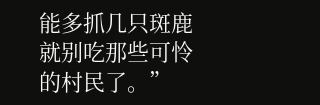能多抓几只斑鹿就别吃那些可怜的村民了。”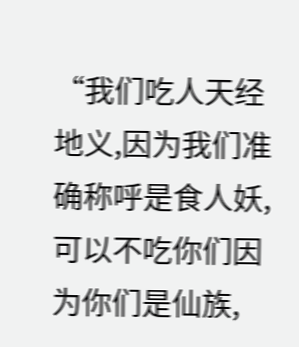“我们吃人天经地义,因为我们准确称呼是食人妖,可以不吃你们因为你们是仙族,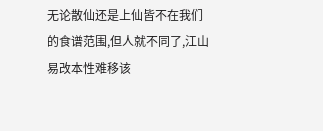无论散仙还是上仙皆不在我们的食谱范围,但人就不同了,江山易改本性难移该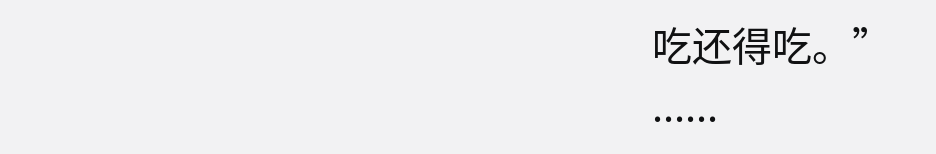吃还得吃。”
......